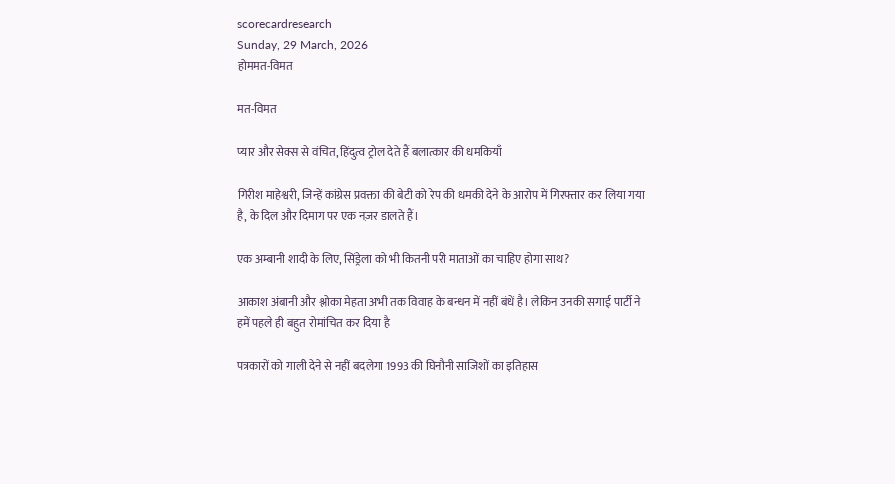scorecardresearch
Sunday, 29 March, 2026
होममत-विमत

मत-विमत

प्यार और सेक्स से वंचित, हिंदुत्व ट्रोल देते हैं बलात्कार की धमकियाँ

गिरीश माहेश्वरी, जिन्हें कांग्रेस प्रवक्ता की बेटी को रेप की धमकी देने के आरोप में गिरफ्तार कर लिया गया है, के दिल और दिमाग पर एक नज़र डालते हैं।

एक अम्बानी शादी के लिए, सिंड्रेला को भी कितनी परी माताओं का चाहिए होगा साथ?

आकाश अंबानी और श्लोका मेहता अभी तक विवाह के बन्धन में नहीं बंधें है। लेकिन उनकी सगाई पार्टी ने हमें पहले ही बहुत रोमांचित कर दिया है

पत्रकारों को गाली देने से नहीं बदलेगा 1993 की घिनौनी साजिशों का इतिहास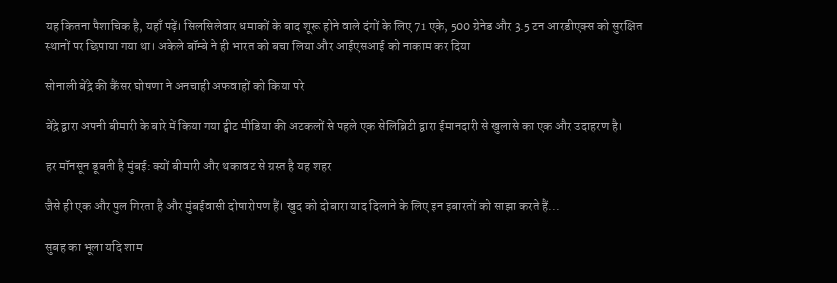यह कितना पैशाचिक है, यहाँ पढ़ें। सिलसिलेवार धमाकों के बाद शूरू होने वाले दंगों के लिए 71 एके, 500 ग्रेनेड और 3.5 टन आरडीएक्स को सुरक्षित स्थानों पर छिपाया गया था। अकेले बॉम्बे ने ही भारत को बचा लिया और आईएसआई को नाकाम कर दिया

सोनाली बेंद्रे की कैंसर घोषणा ने अनचाही अफवाहों को किया परे

बेंद्रे द्वारा अपनी बीमारी के बारे में किया गया ट्वीट मीडिया की अटकलों से पहले एक सेलिब्रिटी द्वारा ईमानदारी से खुलासे का एक और उदाहरण है।

हर मॉनसून डूबती है मुंबई: क्यों बीमारी और थकावट से ग्रस्त है यह शहर

जैसे ही एक और पुल गिरता है और मुंबईवासी दोषारोपण हैं। खुद को दोबारा याद दिलाने के लिए इन इबारतों को साझा करते हैं...

सुबह का भूला यदि शाम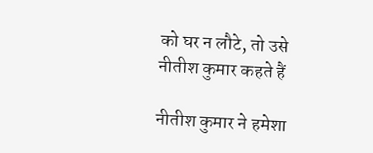को घर न लौटे, तो उसे नीतीश कुमार कहते हैं

नीतीश कुमार ने हमेशा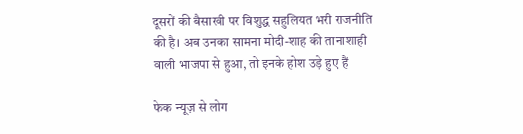दूसरों की बैसाखी पर विशुद्ध सहुलियत भरी राजनीति की है। अब उनका सामना मोदी-शाह की तानाशाही वाली भाजपा से हुआ, तो इनके होश उड़े हुए हैं

फेक न्यूज़ से लोग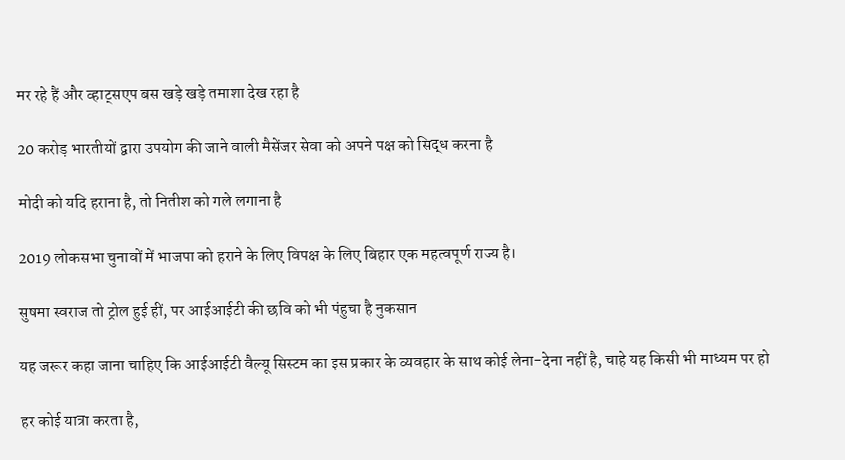मर रहे हैं और व्हाट्सएप बस खड़े खड़े तमाशा देख रहा है

20 करोड़ भारतीयों द्वारा उपयोग की जाने वाली मैसेंजर सेवा को अपने पक्ष को सिद्ध करना है

मोदी को यदि हराना है, तो नितीश को गले लगाना है

2019 लोकसभा चुनावों में भाजपा को हराने के लिए विपक्ष के लिए बिहार एक महत्वपूर्ण राज्य है।

सुषमा स्वराज तो ट्रोल हुई हीं, पर आईआईटी की छवि को भी पंहुचा है नुकसान

यह जरूर कहा जाना चाहिए कि आईआईटी वैल्यू सिस्टम का इस प्रकार के व्यवहार के साथ कोई लेना-देना नहीं है, चाहे यह किसी भी माध्यम पर हो

हर कोई यात्रा करता है,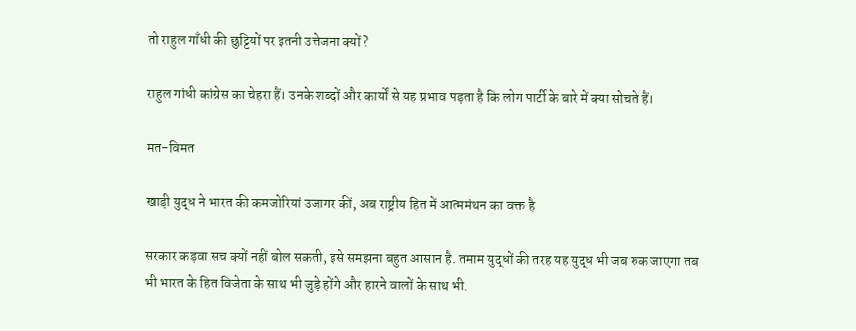तो राहुल गाँधी की छुट्टियों पर इतनी उत्तेजना क्यों?

राहुल गांधी कांग्रेस का चेहरा हैं। उनके शब्दों और कार्यों से यह प्रभाव पड़ता है कि लोग पार्टी के बारे में क्या सोचते हैं।

मत-विमत

खाड़ी युद्ध ने भारत की कमजोरियां उजागर कीं, अब राष्ट्रीय हित में आत्ममंथन का वक्त है

सरकार कड़वा सच क्यों नहीं बोल सकती, इसे समझना बहुत आसान है. तमाम युद्धों की तरह यह युद्ध भी जब रुक जाएगा तब भी भारत के हित विजेता के साथ भी जुड़े होंगे और हारने वालों के साथ भी.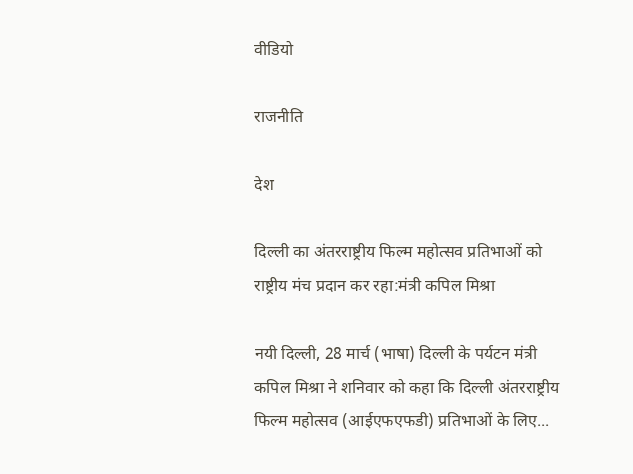वीडियो

राजनीति

देश

दिल्ली का अंतरराष्ट्रीय फिल्म महोत्सव प्रतिभाओं को राष्ट्रीय मंच प्रदान कर रहा:मंत्री कपिल मिश्रा

नयी दिल्ली, 28 मार्च (भाषा) दिल्ली के पर्यटन मंत्री कपिल मिश्रा ने शनिवार को कहा कि दिल्ली अंतरराष्ट्रीय फिल्म महोत्सव (आईएफएफडी) प्रतिभाओं के लिए...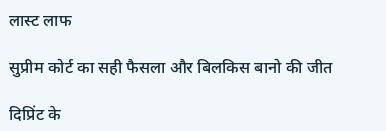लास्ट लाफ

सुप्रीम कोर्ट का सही फैसला और बिलकिस बानो की जीत

दिप्रिंट के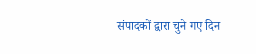संपादकों द्वारा चुने गए दिन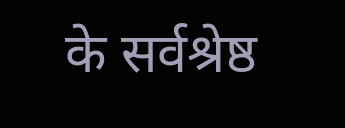के सर्वश्रेष्ठ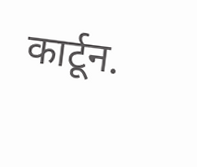कार्टून.